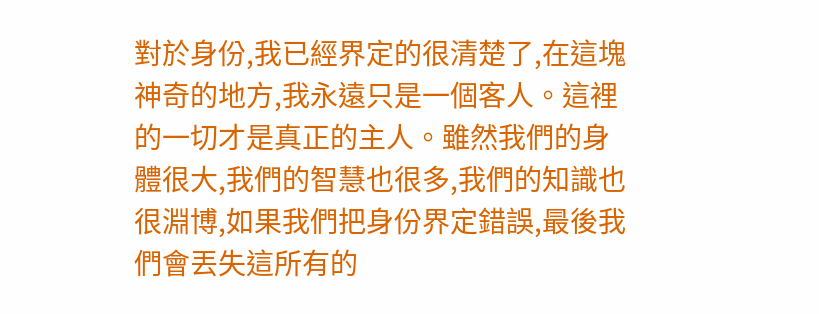對於身份,我已經界定的很清楚了,在這塊神奇的地方,我永遠只是一個客人。這裡的一切才是真正的主人。雖然我們的身體很大,我們的智慧也很多,我們的知識也很淵博,如果我們把身份界定錯誤,最後我們會丟失這所有的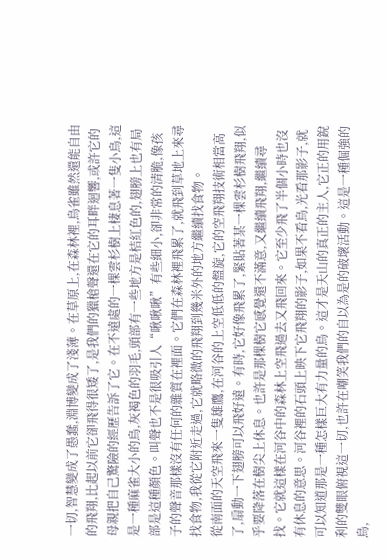一切,智慧變成了愚蠢,淵博變成了淺薄。在草原上,在森林裡,鳥雀雖然還能自由的飛翔,比起以前它卻飛得很矮了,是我們的獵槍聲還在它的耳畔迴響,或許它的母親把自己驚險的經歷告訴了它。在不遠處的一棵雲杉樹上棲息著一隻小鳥,這是一種麻雀大小的鳥,灰褐色的羽毛,頭部有一些地方是桔紅色的,翅膀上也有局部是這種顏色。叫聲也不是很吸引人“啾啾啾”有些細小,卻非常的清脆,像孩子的聲音那樣沒有任何的雜質在裡面。它們在森林裡飛累了,就飛到草地上來尋找食物,我從它附近走過,它就略微的飛翔到幾米外的地方繼續找食物。
從南面的天空飛來一隻雄鷹,在河谷的上空低低的盤旋,它的空飛翔技術相當高了,扇動一下翅膀可以飛好遠。有時,它好像飛累了,緊貼著某一棵雲杉樹飛翔,似乎要降落在樹尖上休息。也許是那棵樹它感覺還不滿意,又繼續飛翔,繼續尋找。它就這樣在河谷中的森林上空飛過去又飛回來。它至少飛了半個小時也沒有休息的意思。河谷裡的石頭上映下它飛翔的影子,如果不看鳥,光看那影子,就可以知道那是一種怎樣巨大有力量的鳥。這才是天山的真正的主人,它正的用銳利的雙眼俯視這一切,也許在嘲笑我們的自以為是的破壞活動。這是一種倔強的鳥,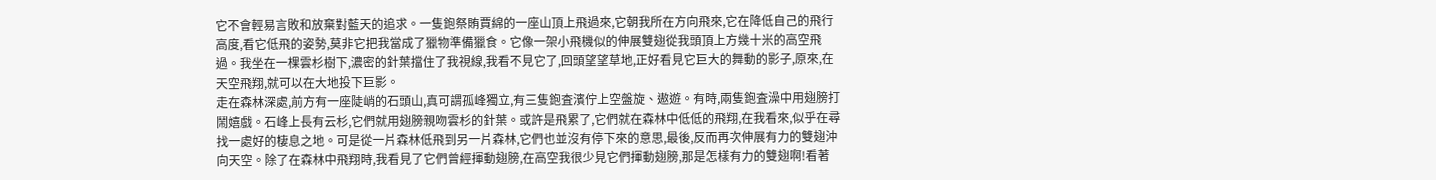它不會輕易言敗和放棄對藍天的追求。一隻鉋祭賄賈綿的一座山頂上飛過來,它朝我所在方向飛來,它在降低自己的飛行高度,看它低飛的姿勢,莫非它把我當成了獵物準備獵食。它像一架小飛機似的伸展雙翅從我頭頂上方幾十米的高空飛過。我坐在一棵雲杉樹下,濃密的針葉擋住了我視線,我看不見它了,回頭望望草地,正好看見它巨大的舞動的影子,原來,在天空飛翔,就可以在大地投下巨影。
走在森林深處,前方有一座陡峭的石頭山,真可謂孤峰獨立,有三隻鉋査濱佇上空盤旋、遨遊。有時,兩隻鉋査澡中用翅膀打鬧嬉戲。石峰上長有云杉,它們就用翅膀親吻雲杉的針葉。或許是飛累了,它們就在森林中低低的飛翔,在我看來,似乎在尋找一處好的棲息之地。可是從一片森林低飛到另一片森林,它們也並沒有停下來的意思,最後,反而再次伸展有力的雙翅沖向天空。除了在森林中飛翔時,我看見了它們曾經揮動翅膀,在高空我很少見它們揮動翅膀,那是怎樣有力的雙翅啊!看著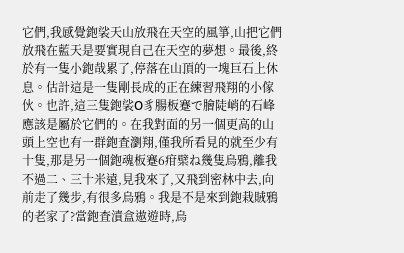它們,我感覺鉋裟天山放飛在天空的風箏,山把它們放飛在藍天是要實現自己在天空的夢想。最後,終於有一隻小鉋哉累了,停落在山頂的一塊巨石上休息。估計這是一隻剛長成的正在練習飛翔的小傢伙。也許,這三隻鉋裟О豸腸板蹇で膾陡峭的石峰應該是屬於它們的。在我對面的另一個更高的山頭上空也有一群鉋査瀏翔,僅我所看見的就至少有十隻,那是另一個鉋魂板蹇6疳檗ね幾隻烏鴉,離我不過二、三十米遠,見我來了,又飛到密林中去,向前走了幾步,有很多烏鴉。我是不是來到鉋栽賊鴉的老家了?當鉋査濆盒遨遊時,烏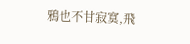鴉也不甘寂寞,飛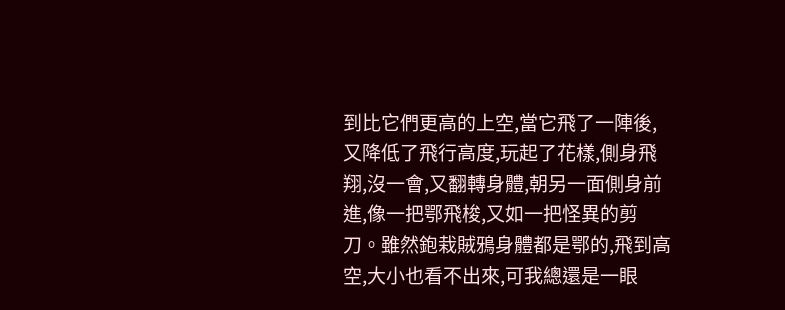到比它們更高的上空,當它飛了一陣後,又降低了飛行高度,玩起了花樣,側身飛翔,沒一會,又翻轉身體,朝另一面側身前進,像一把鄂飛梭,又如一把怪異的剪刀。雖然鉋栽賊鴉身體都是鄂的,飛到高空,大小也看不出來,可我總還是一眼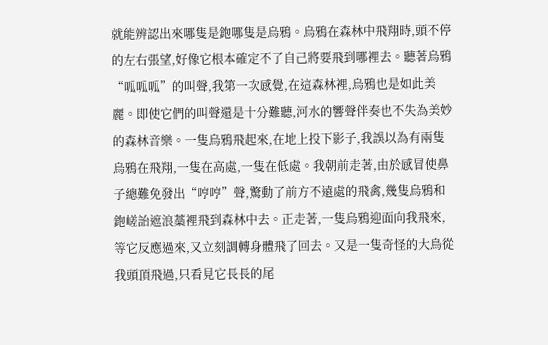就能辨認出來哪隻是鉋哪隻是烏鴉。烏鴉在森林中飛翔時,頭不停的左右張望,好像它根本確定不了自己將要飛到哪裡去。聽著烏鴉“呱呱呱”的叫聲,我第一次感覺,在這森林裡,烏鴉也是如此美麗。即使它們的叫聲還是十分難聽,河水的響聲伴奏也不失為美妙的森林音樂。一隻烏鴉飛起來,在地上投下影子,我誤以為有兩隻烏鴉在飛翔,一隻在高處,一隻在低處。我朝前走著,由於感冒使鼻子總難免發出“哼哼”聲,驚動了前方不遠處的飛禽,幾隻烏鴉和鉋嵯詒遮浪藁裡飛到森林中去。正走著,一隻烏鴉迎面向我飛來,等它反應過來,又立刻調轉身體飛了回去。又是一隻奇怪的大鳥從我頭頂飛過,只看見它長長的尾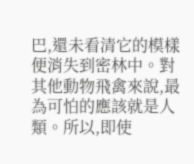巴,還未看清它的模樣便消失到密林中。對其他動物飛禽來說,最為可怕的應該就是人類。所以,即使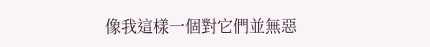像我這樣一個對它們並無惡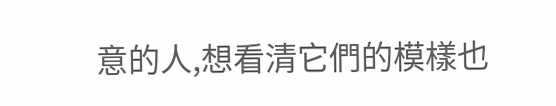意的人,想看清它們的模樣也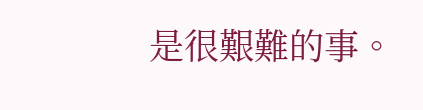是很艱難的事。